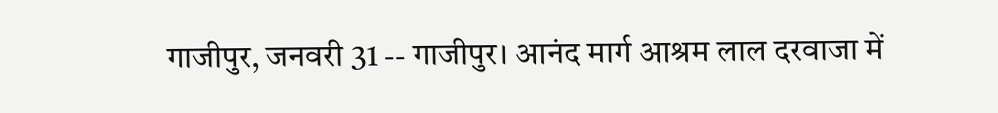गाजीपुर, जनवरी 31 -- गाजीपुर। आनंद मार्ग आश्रम लाल दरवाजा में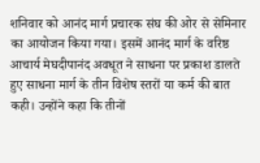शनिवार को आनंद मार्ग प्रचारक संघ की ओर से सेमिनार का आयोजन किया गया। इसमें आनंद मार्ग के वरिष्ठ आचार्य मेघदीपानंद अवधूत ने साधना पर प्रकाश डालते हुए साधना मार्ग के तीन विशेष स्तरों या कर्म की बात कही। उन्होंने कहा कि तीनों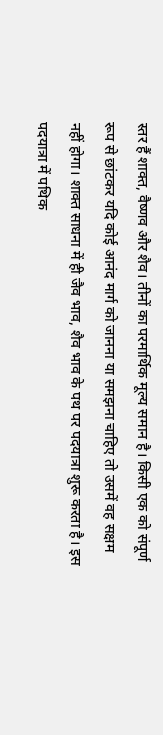स्तर हैं शाक्त, वैष्णव और शैव। तीनों का परमार्थिक मूल्य समान है। किसी एक को संपूर्ण रूप से छांटकर यदि कोई आनंद मार्ग को जानना या समझना चाहिए तो उसमें वह सक्षम नहीं होगा। शाक्त साधना में ही जैव भाव, शैव भाव के पथ पर पदयात्रा शुरू करता है। इस पदयात्रा में पथिक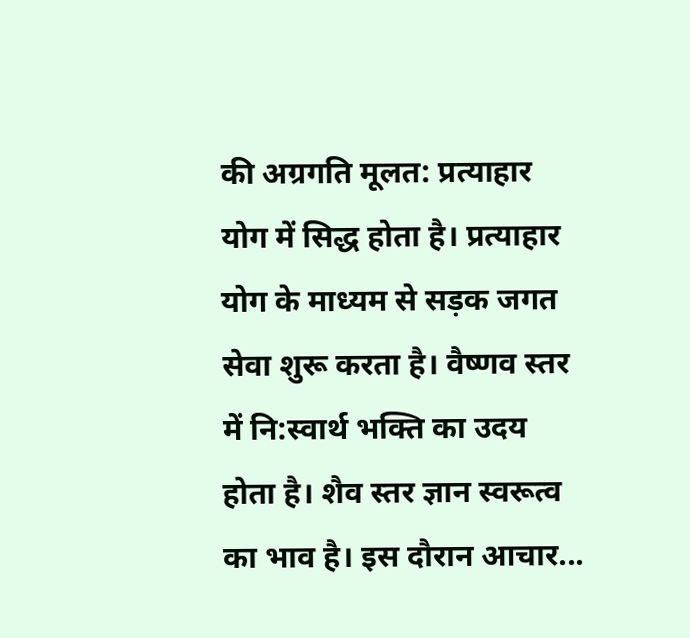की अग्रगति मूलत: प्रत्याहार योग में सिद्ध होता है। प्रत्याहार योग के माध्यम से सड़क जगत सेवा शुरू करता है। वैष्णव स्तर में नि:स्वार्थ भक्ति का उदय होता है। शैव स्तर ज्ञान स्वरूत्व का भाव है। इस दौरान आचार...